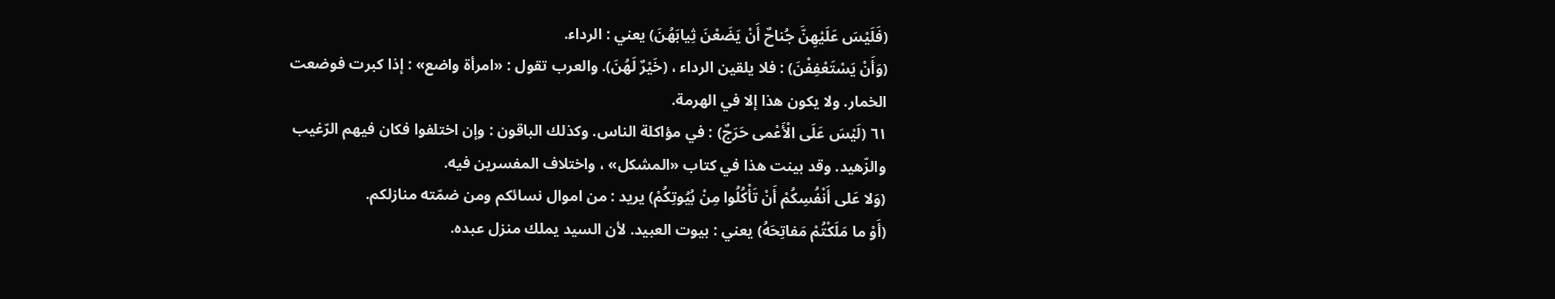(فَلَيْسَ عَلَيْهِنَّ جُناحٌ أَنْ يَضَعْنَ ثِيابَهُنَ) يعني : الرداء.
(وَأَنْ يَسْتَعْفِفْنَ) : فلا يلقين الرداء ، (خَيْرٌ لَهُنَ). والعرب تقول : «امرأة واضع» : إذا كبرت فوضعت الخمار. ولا يكون هذا إلا في الهرمة.
٦١ (لَيْسَ عَلَى الْأَعْمى حَرَجٌ) : في مؤاكلة الناس. وكذلك الباقون : وإن اختلفوا فكان فيهم الرّغيب والزّهيد. وقد بينت هذا في كتاب «المشكل» ، واختلاف المفسرين فيه.
(وَلا عَلى أَنْفُسِكُمْ أَنْ تَأْكُلُوا مِنْ بُيُوتِكُمْ) يريد : من اموال نسائكم ومن ضمّته منازلكم.
(أَوْ ما مَلَكْتُمْ مَفاتِحَهُ) يعني : بيوت العبيد. لأن السيد يملك منزل عبده.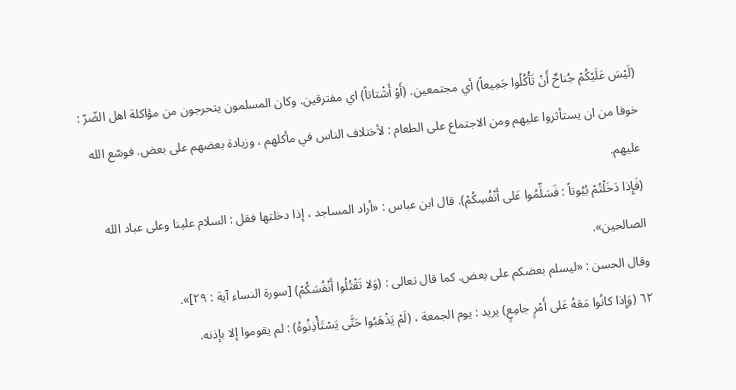(لَيْسَ عَلَيْكُمْ جُناحٌ أَنْ تَأْكُلُوا جَمِيعاً) أي مجتمعين. (أَوْ أَشْتاتاً) اي مفترقين. وكان المسلمون يتحرجون من مؤاكلة اهل الضّرّ : خوفا من ان يستأثروا عليهم ومن الاجتماع على الطعام : لأختلاف الناس في مأكلهم ، وزيادة بعضهم على بعض. فوسّع الله عليهم.
(فَإِذا دَخَلْتُمْ بُيُوتاً : فَسَلِّمُوا عَلى أَنْفُسِكُمْ). قال ابن عباس : «أراد المساجد ، إذا دخلتها فقل : السلام علينا وعلى عباد الله الصالحين».
وقال الحسن : «ليسلم بعضكم على بعض. كما قال تعالى : (وَلا تَقْتُلُوا أَنْفُسَكُمْ) [سورة النساء آية : ٢٩]».
٦٢ (وَإِذا كانُوا مَعَهُ عَلى أَمْرٍ جامِعٍ) يريد : يوم الجمعة ، (لَمْ يَذْهَبُوا حَتَّى يَسْتَأْذِنُوهُ) : لم يقوموا إلا بإذنه.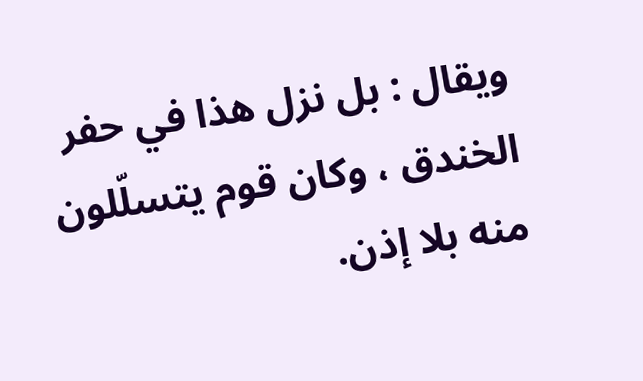ويقال : بل نزل هذا في حفر الخندق ، وكان قوم يتسلّلون منه بلا إذن.